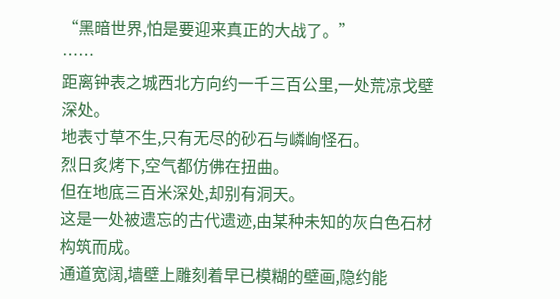“黑暗世界,怕是要迎来真正的大战了。”
……
距离钟表之城西北方向约一千三百公里,一处荒凉戈壁深处。
地表寸草不生,只有无尽的砂石与嶙峋怪石。
烈日炙烤下,空气都仿佛在扭曲。
但在地底三百米深处,却别有洞天。
这是一处被遗忘的古代遗迹,由某种未知的灰白色石材构筑而成。
通道宽阔,墙壁上雕刻着早已模糊的壁画,隐约能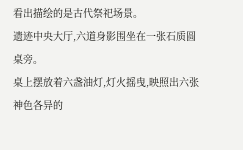看出描绘的是古代祭祀场景。
遗迹中央大厅,六道身影围坐在一张石质圆桌旁。
桌上摆放着六盏油灯,灯火摇曳,映照出六张神色各异的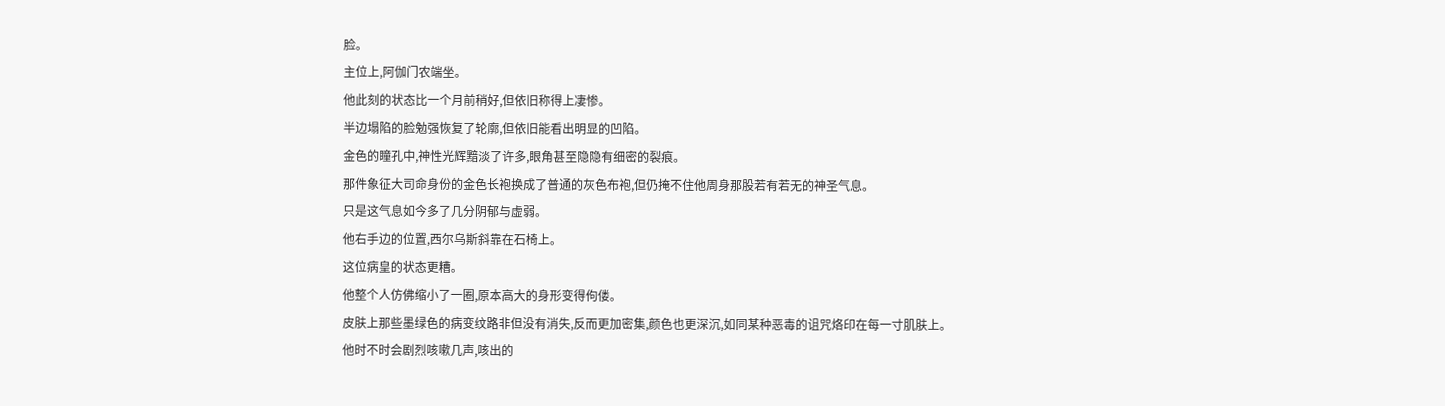脸。
主位上,阿伽门农端坐。
他此刻的状态比一个月前稍好,但依旧称得上凄惨。
半边塌陷的脸勉强恢复了轮廓,但依旧能看出明显的凹陷。
金色的瞳孔中,神性光辉黯淡了许多,眼角甚至隐隐有细密的裂痕。
那件象征大司命身份的金色长袍换成了普通的灰色布袍,但仍掩不住他周身那股若有若无的神圣气息。
只是这气息如今多了几分阴郁与虚弱。
他右手边的位置,西尔乌斯斜靠在石椅上。
这位病皇的状态更糟。
他整个人仿佛缩小了一圈,原本高大的身形变得佝偻。
皮肤上那些墨绿色的病变纹路非但没有消失,反而更加密集,颜色也更深沉,如同某种恶毒的诅咒烙印在每一寸肌肤上。
他时不时会剧烈咳嗽几声,咳出的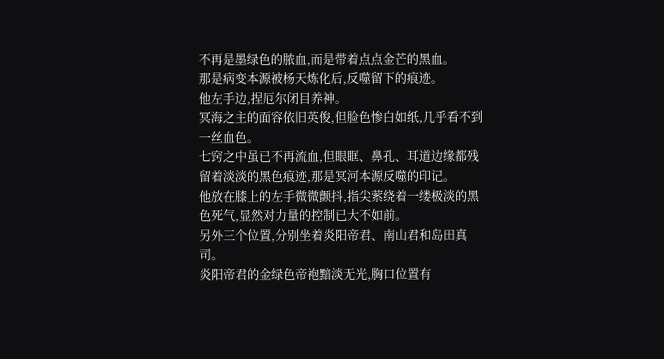不再是墨绿色的脓血,而是带着点点金芒的黑血。
那是病变本源被杨天炼化后,反噬留下的痕迹。
他左手边,捏厄尔闭目养神。
冥海之主的面容依旧英俊,但脸色惨白如纸,几乎看不到一丝血色。
七窍之中虽已不再流血,但眼眶、鼻孔、耳道边缘都残留着淡淡的黑色痕迹,那是冥河本源反噬的印记。
他放在膝上的左手微微颤抖,指尖萦绕着一缕极淡的黑色死气,显然对力量的控制已大不如前。
另外三个位置,分别坐着炎阳帝君、南山君和岛田真司。
炎阳帝君的金绿色帝袍黯淡无光,胸口位置有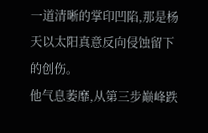一道清晰的掌印凹陷,那是杨天以太阳真意反向侵蚀留下的创伤。
他气息萎靡,从第三步巅峰跌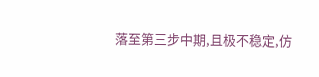落至第三步中期,且极不稳定,仿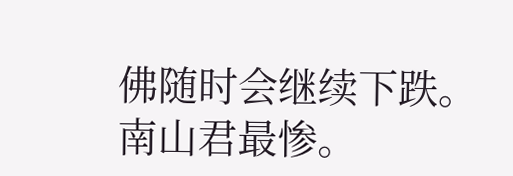佛随时会继续下跌。
南山君最惨。